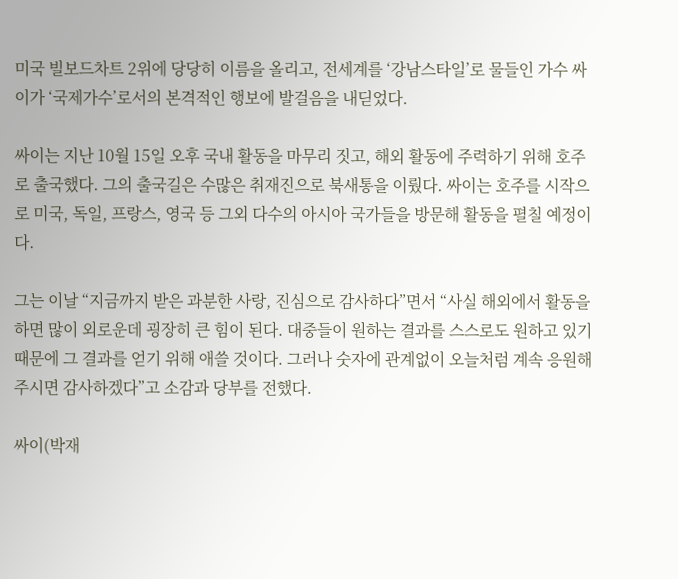미국 빌보드차트 2위에 당당히 이름을 올리고, 전세계를 ‘강남스타일’로 물들인 가수 싸이가 ‘국제가수’로서의 본격적인 행보에 발걸음을 내딛었다.

싸이는 지난 10월 15일 오후 국내 활동을 마무리 짓고, 해외 활동에 주력하기 위해 호주로 출국했다. 그의 출국길은 수많은 취재진으로 북새통을 이뤘다. 싸이는 호주를 시작으로 미국, 독일, 프랑스, 영국 등 그외 다수의 아시아 국가들을 방문해 활동을 펼칠 예정이다.

그는 이날 “지금까지 받은 과분한 사랑, 진심으로 감사하다”면서 “사실 해외에서 활동을 하면 많이 외로운데 굉장히 큰 힘이 된다. 대중들이 원하는 결과를 스스로도 원하고 있기 때문에 그 결과를 얻기 위해 애쓸 것이다. 그러나 숫자에 관계없이 오늘처럼 계속 응원해주시면 감사하겠다”고 소감과 당부를 전했다.

싸이(박재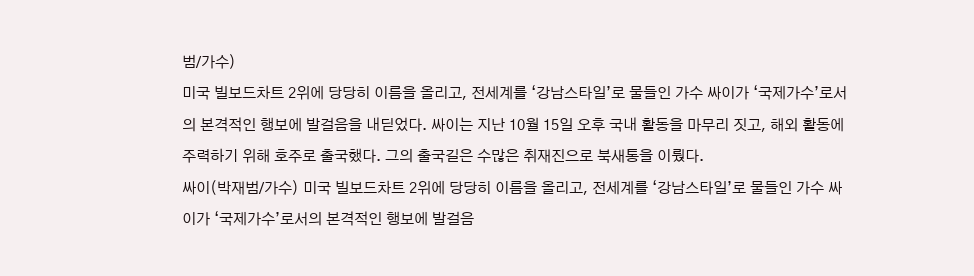범/가수)
미국 빌보드차트 2위에 당당히 이름을 올리고, 전세계를 ‘강남스타일’로 물들인 가수 싸이가 ‘국제가수’로서의 본격적인 행보에 발걸음을 내딛었다. 싸이는 지난 10월 15일 오후 국내 활동을 마무리 짓고, 해외 활동에 주력하기 위해 호주로 출국했다. 그의 출국길은 수많은 취재진으로 북새통을 이뤘다.
싸이(박재범/가수) 미국 빌보드차트 2위에 당당히 이름을 올리고, 전세계를 ‘강남스타일’로 물들인 가수 싸이가 ‘국제가수’로서의 본격적인 행보에 발걸음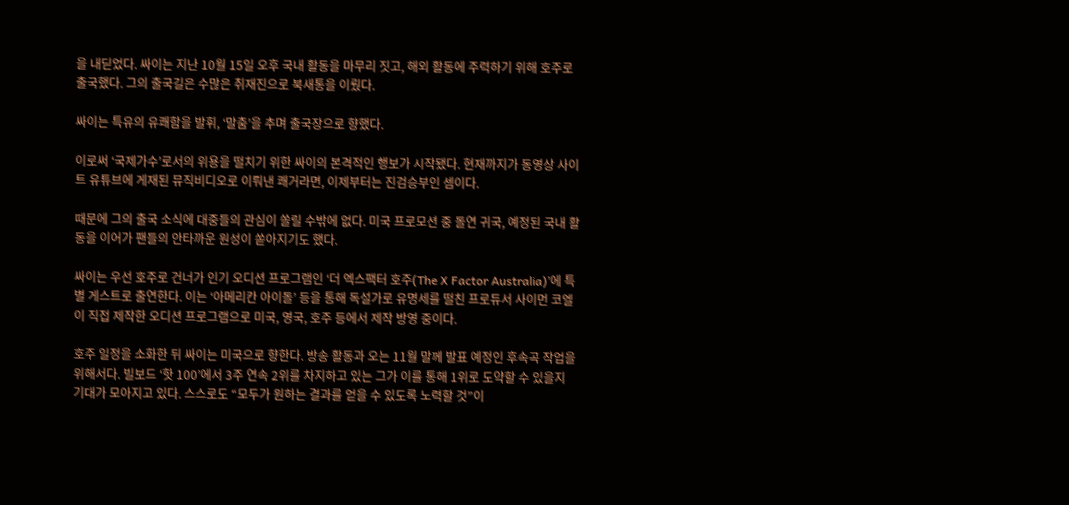을 내딛었다. 싸이는 지난 10월 15일 오후 국내 활동을 마무리 짓고, 해외 활동에 주력하기 위해 호주로 출국했다. 그의 출국길은 수많은 취재진으로 북새통을 이뤘다.

싸이는 특유의 유쾌함을 발휘, ‘말춤’을 추며 출국장으로 향했다.

이로써 ‘국제가수’로서의 위용을 떨치기 위한 싸이의 본격적인 행보가 시작됐다. 현재까지가 동영상 사이트 유튜브에 게재된 뮤직비디오로 이뤄낸 쾌거라면, 이제부터는 진검승부인 셈이다.

때문에 그의 출국 소식에 대중들의 관심이 쏠릴 수밖에 없다. 미국 프로모션 중 돌연 귀국, 예정된 국내 활동을 이어가 팬들의 안타까운 원성이 쏟아지기도 했다.

싸이는 우선 호주로 건너가 인기 오디션 프로그램인 ‘더 엑스팩터 호주(The X Factor Australia)’에 특별 게스트로 출연한다. 이는 ‘아메리칸 아이돌’ 등을 통해 독설가로 유명세를 떨친 프로듀서 사이먼 코엘이 직접 제작한 오디션 프로그램으로 미국, 영국, 호주 등에서 제작 방영 중이다.

호주 일정을 소화한 뒤 싸이는 미국으로 향한다. 방송 활동과 오는 11월 말께 발표 예정인 후속곡 작업을 위해서다. 빌보드 ‘핫 100’에서 3주 연속 2위를 차지하고 있는 그가 이를 통해 1위로 도약할 수 있을지 기대가 모아지고 있다. 스스로도 “모두가 원하는 결과를 얻을 수 있도록 노력할 것”이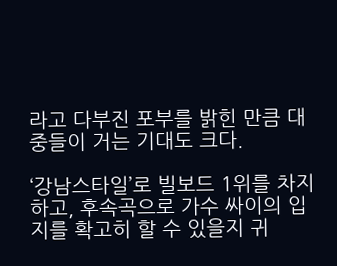라고 다부진 포부를 밝힌 만큼 대중들이 거는 기대도 크다.

‘강남스타일’로 빌보드 1위를 차지하고, 후속곡으로 가수 싸이의 입지를 확고히 할 수 있을지 귀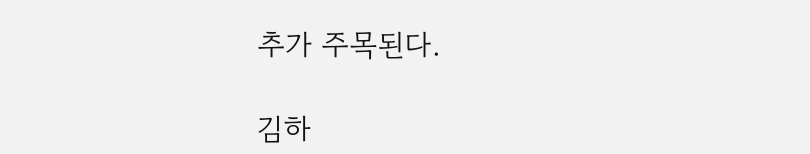추가 주목된다.

김하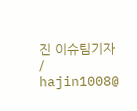진 이슈팀기자 / hajin1008@